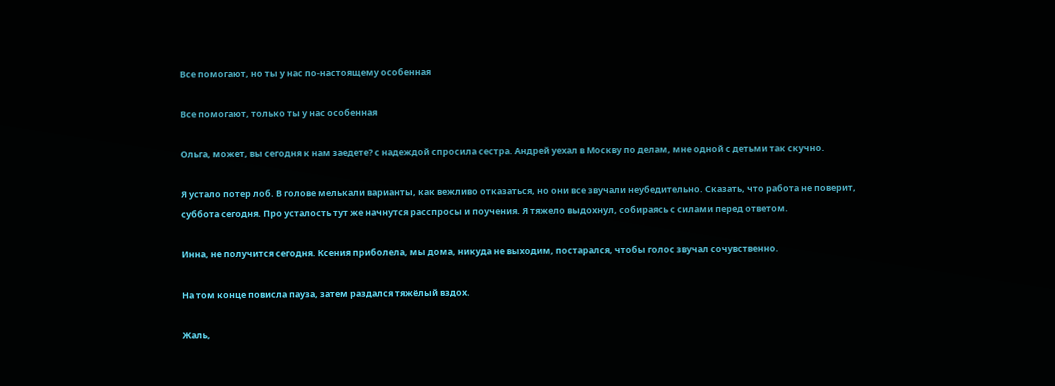Все помогают, но ты у нас по-настоящему особенная

Все помогают, только ты у нас особенная

Ольга, может, вы сегодня к нам заедете? с надеждой спросила сестра. Андрей уехал в Москву по делам, мне одной с детьми так скучно.

Я устало потер лоб. В голове мелькали варианты, как вежливо отказаться, но они все звучали неубедительно. Сказать, что работа не поверит, суббота сегодня. Про усталость тут же начнутся расспросы и поучения. Я тяжело выдохнул, собираясь с силами перед ответом.

Инна, не получится сегодня. Ксения приболела, мы дома, никуда не выходим, постарался, чтобы голос звучал сочувственно.

На том конце повисла пауза, затем раздался тяжёлый вздох.

Жаль,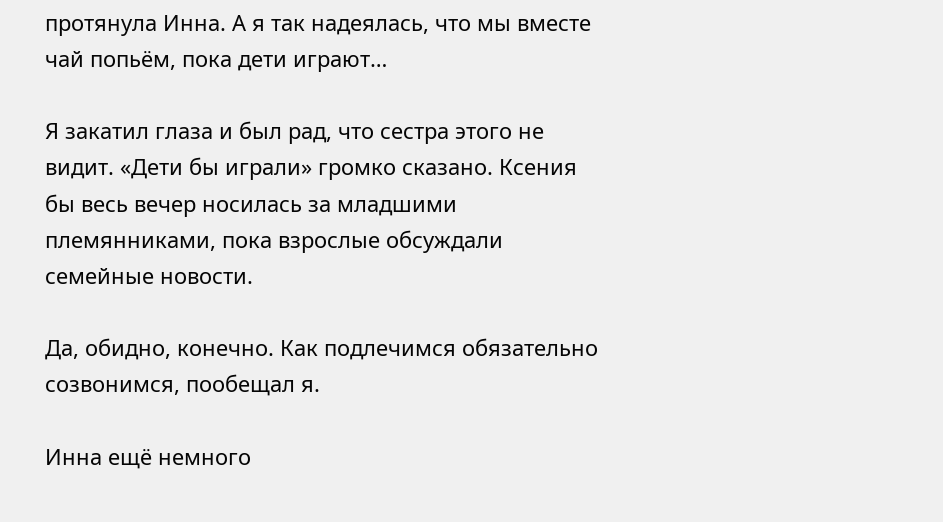протянула Инна. А я так надеялась, что мы вместе чай попьём, пока дети играют…

Я закатил глаза и был рад, что сестра этого не видит. «Дети бы играли» громко сказано. Ксения бы весь вечер носилась за младшими племянниками, пока взрослые обсуждали семейные новости.

Да, обидно, конечно. Как подлечимся обязательно созвонимся, пообещал я.

Инна ещё немного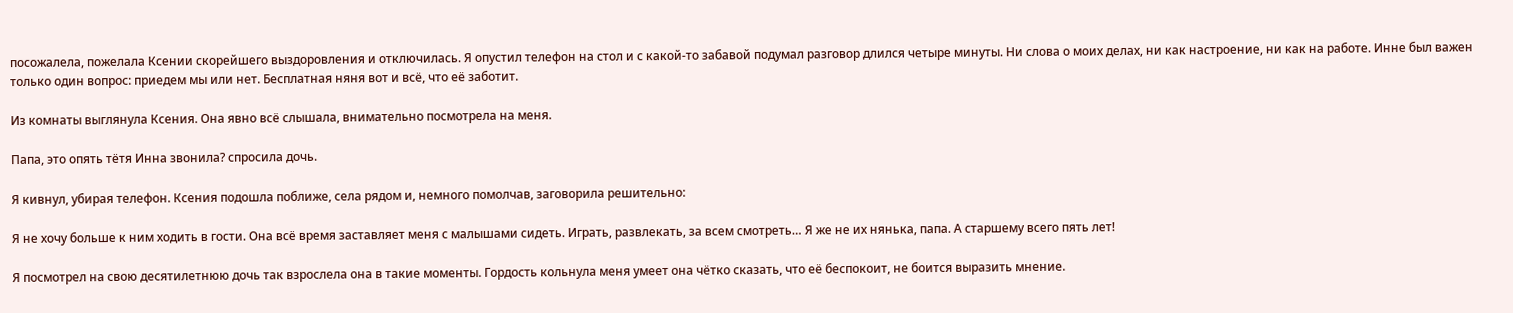посожалела, пожелала Ксении скорейшего выздоровления и отключилась. Я опустил телефон на стол и с какой-то забавой подумал разговор длился четыре минуты. Ни слова о моих делах, ни как настроение, ни как на работе. Инне был важен только один вопрос: приедем мы или нет. Бесплатная няня вот и всё, что её заботит.

Из комнаты выглянула Ксения. Она явно всё слышала, внимательно посмотрела на меня.

Папа, это опять тётя Инна звонила? спросила дочь.

Я кивнул, убирая телефон. Ксения подошла поближе, села рядом и, немного помолчав, заговорила решительно:

Я не хочу больше к ним ходить в гости. Она всё время заставляет меня с малышами сидеть. Играть, развлекать, за всем смотреть… Я же не их нянька, папа. А старшему всего пять лет!

Я посмотрел на свою десятилетнюю дочь так взрослела она в такие моменты. Гордость кольнула меня умеет она чётко сказать, что её беспокоит, не боится выразить мнение.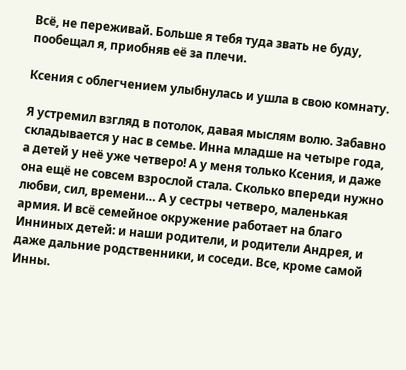Всё, не переживай. Больше я тебя туда звать не буду, пообещал я, приобняв её за плечи.

Ксения с облегчением улыбнулась и ушла в свою комнату.

Я устремил взгляд в потолок, давая мыслям волю. Забавно складывается у нас в семье. Инна младше на четыре года, а детей у неё уже четверо! А у меня только Ксения, и даже она ещё не совсем взрослой стала. Сколько впереди нужно любви, сил, времени… А у сестры четверо, маленькая армия. И всё семейное окружение работает на благо Инниных детей: и наши родители, и родители Андрея, и даже дальние родственники, и соседи. Все, кроме самой Инны.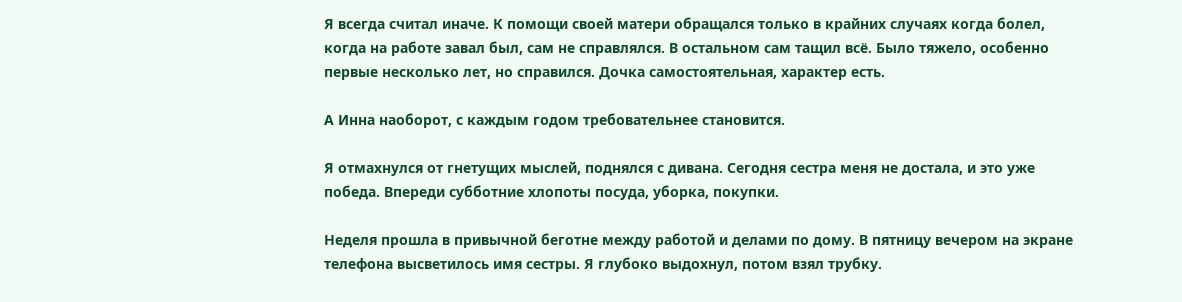Я всегда считал иначе. К помощи своей матери обращался только в крайних случаях когда болел, когда на работе завал был, сам не справлялся. В остальном сам тащил всё. Было тяжело, особенно первые несколько лет, но справился. Дочка самостоятельная, характер есть.

А Инна наоборот, с каждым годом требовательнее становится.

Я отмахнулся от гнетущих мыслей, поднялся с дивана. Сегодня сестра меня не достала, и это уже победа. Впереди субботние хлопоты посуда, уборка, покупки.

Неделя прошла в привычной беготне между работой и делами по дому. В пятницу вечером на экране телефона высветилось имя сестры. Я глубоко выдохнул, потом взял трубку.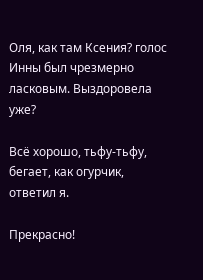Оля, как там Ксения? голос Инны был чрезмерно ласковым. Выздоровела уже?

Всё хорошо, тьфу-тьфу, бегает, как огурчик, ответил я.

Прекрасно!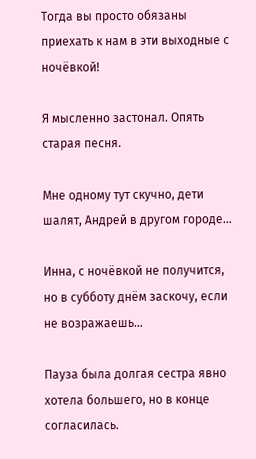Тогда вы просто обязаны приехать к нам в эти выходные с ночёвкой!

Я мысленно застонал. Опять старая песня.

Мне одному тут скучно, дети шалят, Андрей в другом городе…

Инна, с ночёвкой не получится, но в субботу днём заскочу, если не возражаешь…

Пауза была долгая сестра явно хотела большего, но в конце согласилась.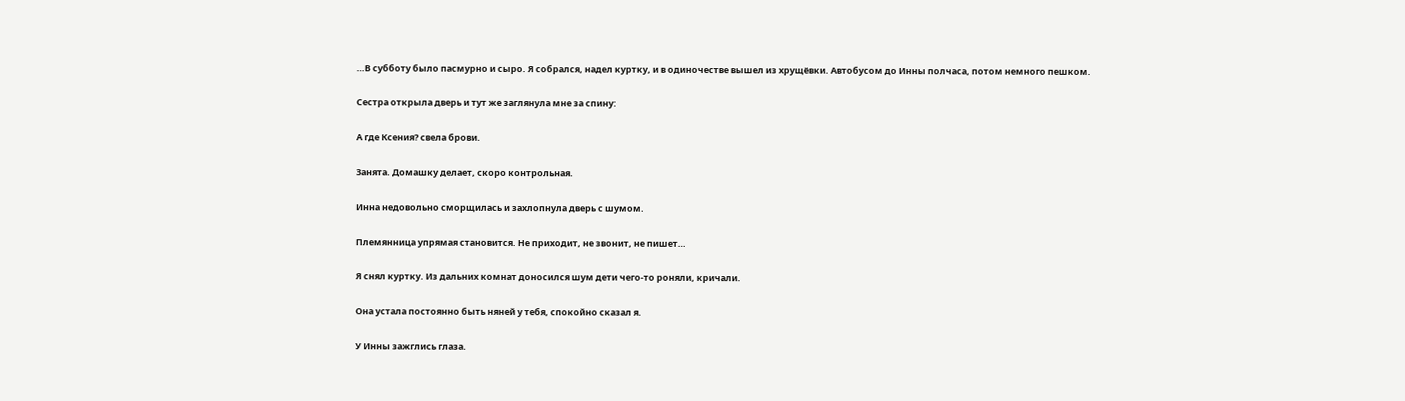…В субботу было пасмурно и сыро. Я собрался, надел куртку, и в одиночестве вышел из хрущёвки. Автобусом до Инны полчаса, потом немного пешком.

Сестра открыла дверь и тут же заглянула мне за спину:

А где Ксения? свела брови.

Занята. Домашку делает, скоро контрольная.

Инна недовольно сморщилась и захлопнула дверь с шумом.

Племянница упрямая становится. Не приходит, не звонит, не пишет…

Я снял куртку. Из дальних комнат доносился шум дети чего-то роняли, кричали.

Она устала постоянно быть няней у тебя, спокойно сказал я.

У Инны зажглись глаза.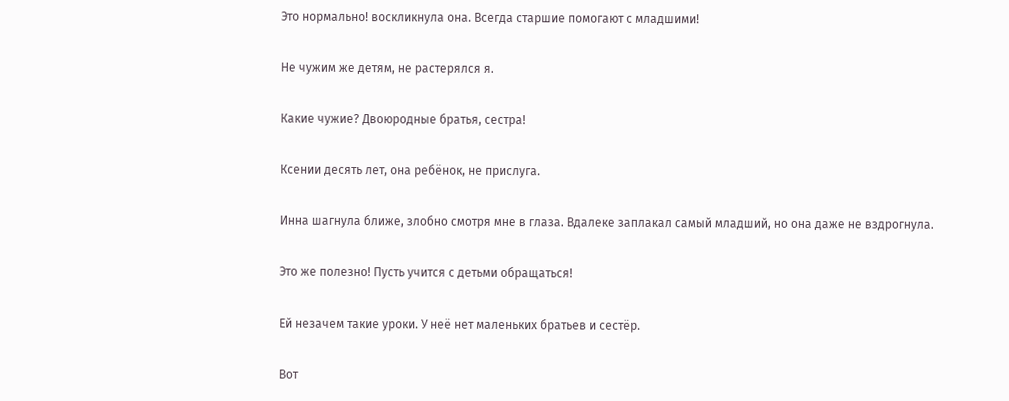Это нормально! воскликнула она. Всегда старшие помогают с младшими!

Не чужим же детям, не растерялся я.

Какие чужие? Двоюродные братья, сестра!

Ксении десять лет, она ребёнок, не прислуга.

Инна шагнула ближе, злобно смотря мне в глаза. Вдалеке заплакал самый младший, но она даже не вздрогнула.

Это же полезно! Пусть учится с детьми обращаться!

Ей незачем такие уроки. У неё нет маленьких братьев и сестёр.

Вот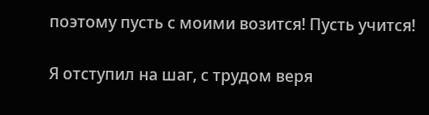поэтому пусть с моими возится! Пусть учится!

Я отступил на шаг, с трудом веря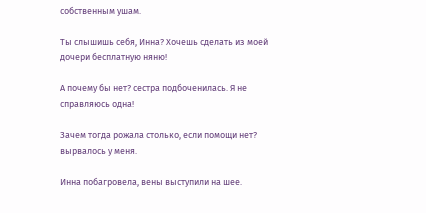собственным ушам.

Ты слышишь себя, Инна? Хочешь сделать из моей дочери бесплатную няню!

А почему бы нет? сестра подбоченилась. Я не справляюсь одна!

Зачем тогда рожала столько, если помощи нет? вырвалось у меня.

Инна побагровела, вены выступили на шее.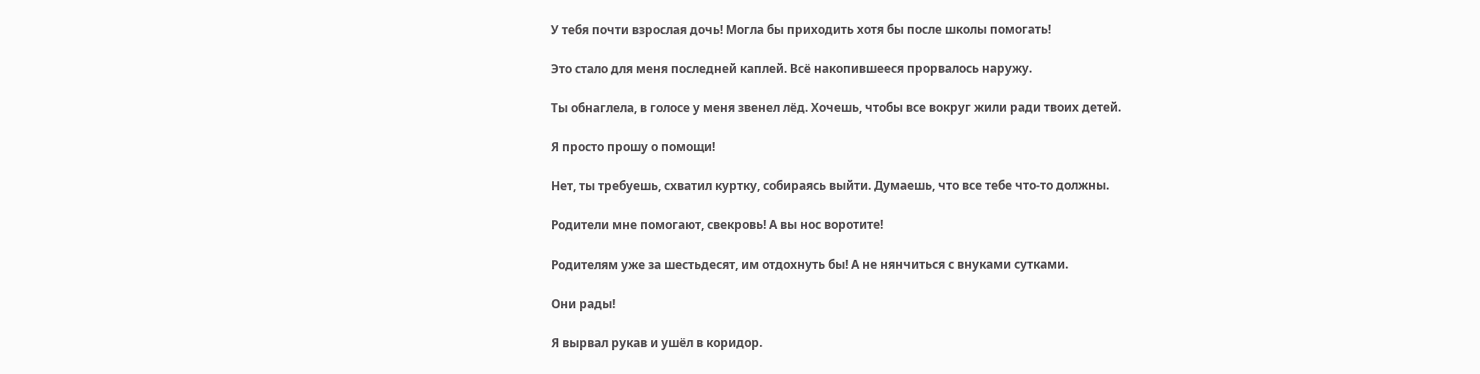У тебя почти взрослая дочь! Могла бы приходить хотя бы после школы помогать!

Это стало для меня последней каплей. Всё накопившееся прорвалось наружу.

Ты обнаглела, в голосе у меня звенел лёд. Хочешь, чтобы все вокруг жили ради твоих детей.

Я просто прошу о помощи!

Нет, ты требуешь, схватил куртку, собираясь выйти. Думаешь, что все тебе что-то должны.

Родители мне помогают, свекровь! А вы нос воротите!

Родителям уже за шестьдесят, им отдохнуть бы! А не нянчиться с внуками сутками.

Они рады!

Я вырвал рукав и ушёл в коридор.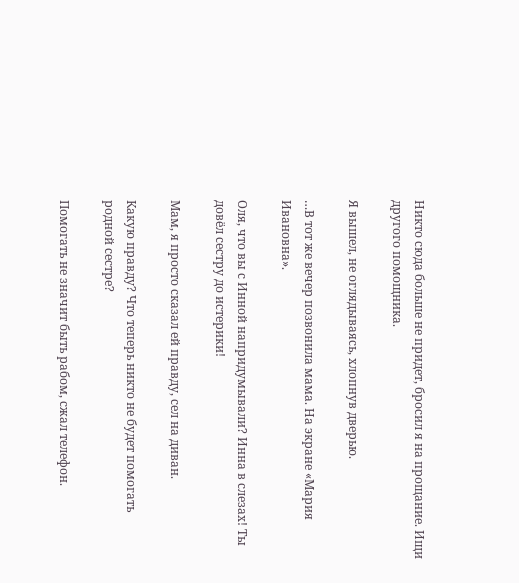Никто сюда больше не придет, бросил я на прощание. Ищи другого помощника.

Я вышел, не оглядываясь, хлопнув дверью.

…В тот же вечер позвонила мама. На экране «Мария Ивановна».

Оля, что вы с Инной напридумывали? Инна в слезах! Ты довёл сестру до истерики!

Мам, я просто сказал ей правду, сел на диван.

Какую правду? Что теперь никто не будет помогать родной сестре?

Помогать не значит быть рабом, сжал телефон.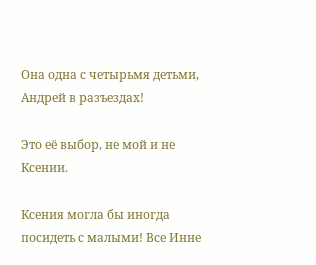Она одна с четырьмя детьми, Андрей в разъездах!

Это её выбор, не мой и не Ксении.

Ксения могла бы иногда посидеть с малыми! Все Инне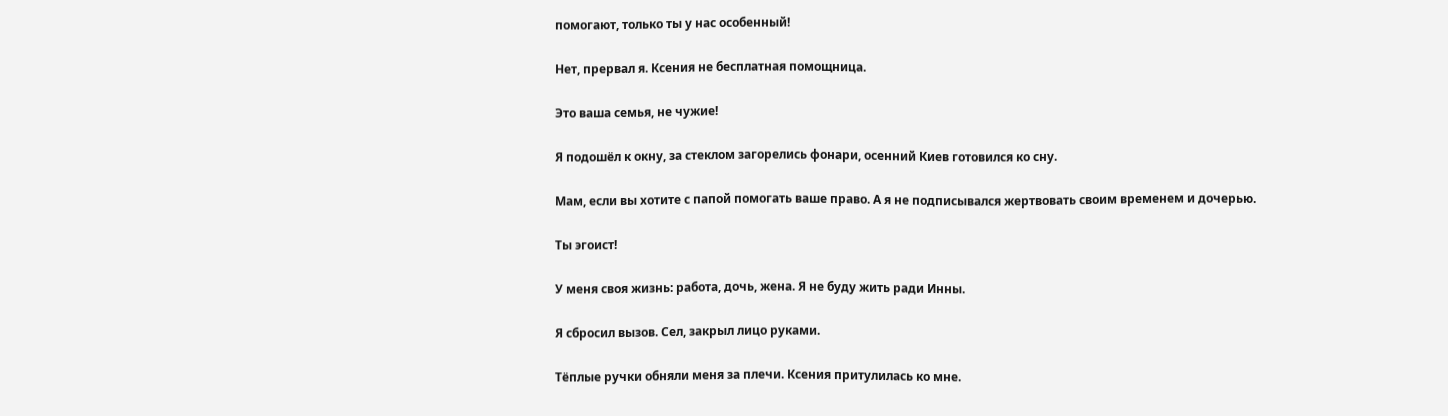помогают, только ты у нас особенный!

Нет, прервал я. Ксения не бесплатная помощница.

Это ваша семья, не чужие!

Я подошёл к окну, за стеклом загорелись фонари, осенний Киев готовился ко сну.

Мам, если вы хотите с папой помогать ваше право. А я не подписывался жертвовать своим временем и дочерью.

Ты эгоист!

У меня своя жизнь: работа, дочь, жена. Я не буду жить ради Инны.

Я сбросил вызов. Сел, закрыл лицо руками.

Тёплые ручки обняли меня за плечи. Ксения притулилась ко мне.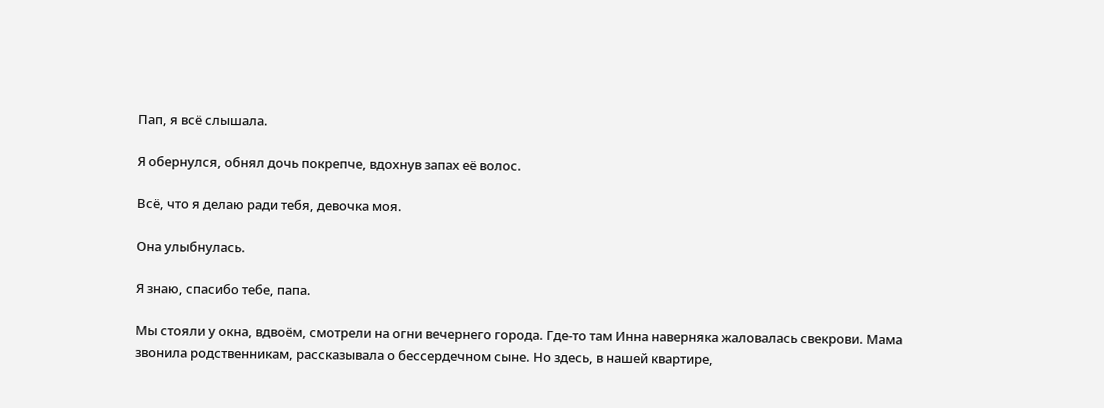Пап, я всё слышала.

Я обернулся, обнял дочь покрепче, вдохнув запах её волос.

Всё, что я делаю ради тебя, девочка моя.

Она улыбнулась.

Я знаю, спасибо тебе, папа.

Мы стояли у окна, вдвоём, смотрели на огни вечернего города. Где-то там Инна наверняка жаловалась свекрови. Мама звонила родственникам, рассказывала о бессердечном сыне. Но здесь, в нашей квартире,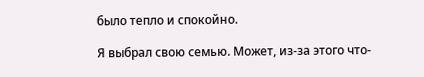было тепло и спокойно.

Я выбрал свою семью. Может, из-за этого что-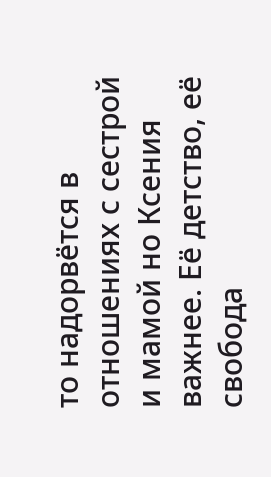то надорвётся в отношениях с сестрой и мамой но Ксения важнее. Её детство, её свобода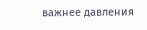важнее давления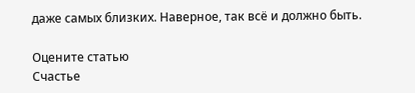даже самых близких. Наверное, так всё и должно быть.

Оцените статью
Счастье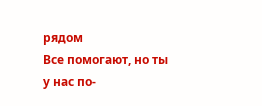рядом
Все помогают, но ты у нас по-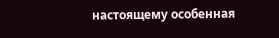настоящему особенная